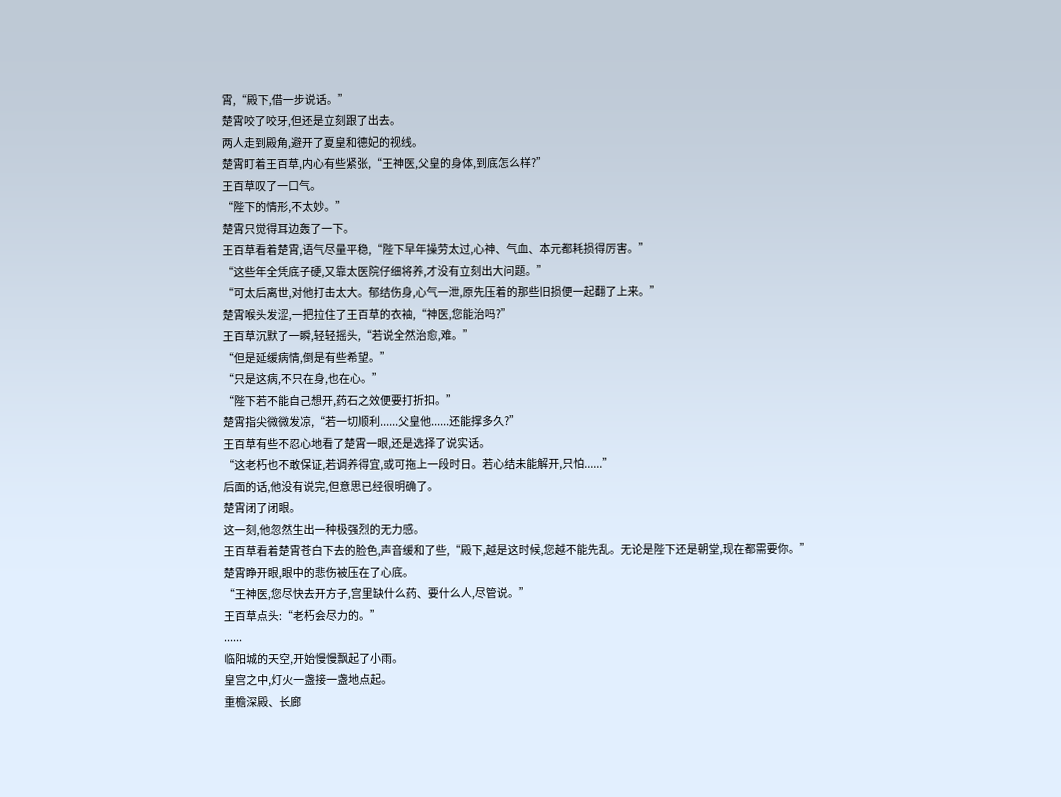霄,“殿下,借一步说话。”
楚霄咬了咬牙,但还是立刻跟了出去。
两人走到殿角,避开了夏皇和德妃的视线。
楚霄盯着王百草,内心有些紧张,“王神医,父皇的身体,到底怎么样?”
王百草叹了一口气。
“陛下的情形,不太妙。”
楚霄只觉得耳边轰了一下。
王百草看着楚霄,语气尽量平稳,“陛下早年操劳太过,心神、气血、本元都耗损得厉害。”
“这些年全凭底子硬,又靠太医院仔细将养,才没有立刻出大问题。”
“可太后离世,对他打击太大。郁结伤身,心气一泄,原先压着的那些旧损便一起翻了上来。”
楚霄喉头发涩,一把拉住了王百草的衣袖,“神医,您能治吗?”
王百草沉默了一瞬,轻轻摇头,“若说全然治愈,难。”
“但是延缓病情,倒是有些希望。”
“只是这病,不只在身,也在心。”
“陛下若不能自己想开,药石之效便要打折扣。”
楚霄指尖微微发凉,“若一切顺利......父皇他......还能撑多久?”
王百草有些不忍心地看了楚霄一眼,还是选择了说实话。
“这老朽也不敢保证,若调养得宜,或可拖上一段时日。若心结未能解开,只怕......”
后面的话,他没有说完,但意思已经很明确了。
楚霄闭了闭眼。
这一刻,他忽然生出一种极强烈的无力感。
王百草看着楚霄苍白下去的脸色,声音缓和了些,“殿下,越是这时候,您越不能先乱。无论是陛下还是朝堂,现在都需要你。”
楚霄睁开眼,眼中的悲伤被压在了心底。
“王神医,您尽快去开方子,宫里缺什么药、要什么人,尽管说。”
王百草点头:“老朽会尽力的。”
......
临阳城的天空,开始慢慢飘起了小雨。
皇宫之中,灯火一盏接一盏地点起。
重檐深殿、长廊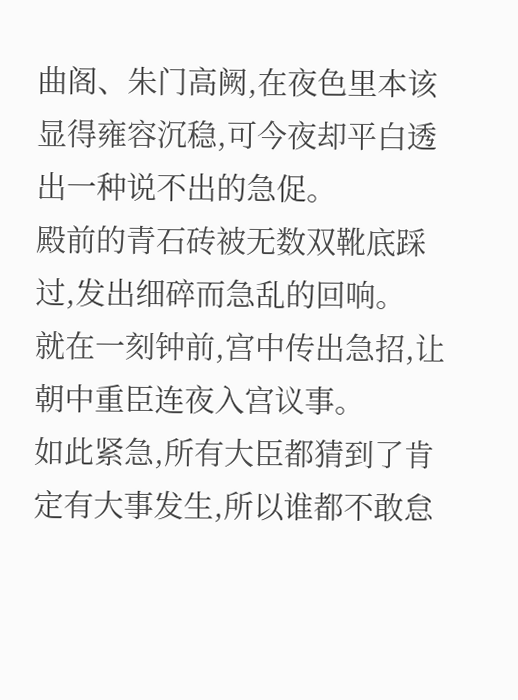曲阁、朱门高阙,在夜色里本该显得雍容沉稳,可今夜却平白透出一种说不出的急促。
殿前的青石砖被无数双靴底踩过,发出细碎而急乱的回响。
就在一刻钟前,宫中传出急招,让朝中重臣连夜入宫议事。
如此紧急,所有大臣都猜到了肯定有大事发生,所以谁都不敢怠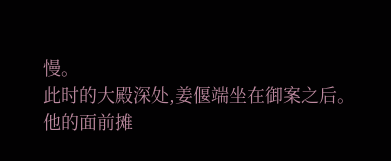慢。
此时的大殿深处,姜偃端坐在御案之后。
他的面前摊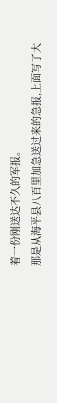着一份刚送达不久的军报。
那是从海平县八百里加急送过来的急报,上面写了大